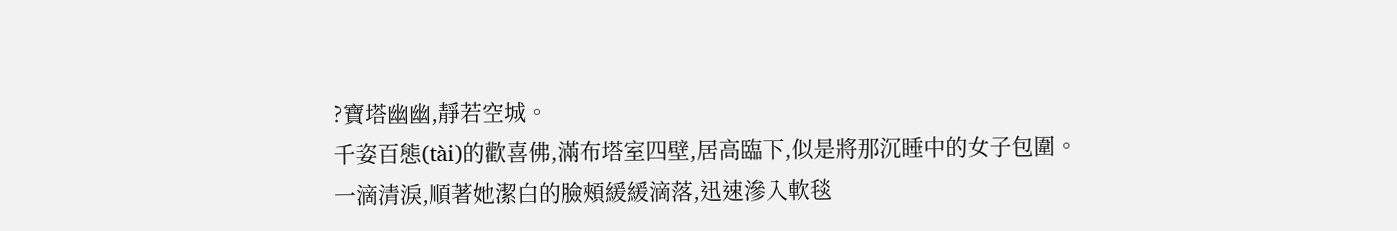?寶塔幽幽,靜若空城。
千姿百態(tài)的歡喜佛,滿布塔室四壁,居高臨下,似是將那沉睡中的女子包圍。
一滴清淚,順著她潔白的臉頰緩緩滴落,迅速滲入軟毯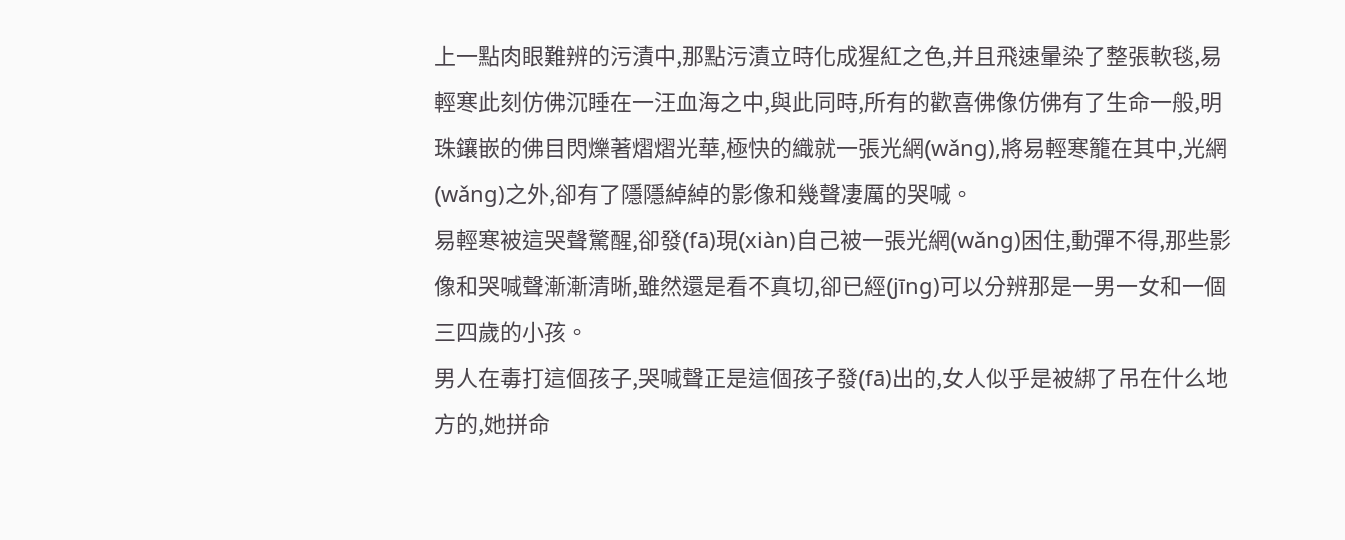上一點肉眼難辨的污漬中,那點污漬立時化成猩紅之色,并且飛速暈染了整張軟毯,易輕寒此刻仿佛沉睡在一汪血海之中,與此同時,所有的歡喜佛像仿佛有了生命一般,明珠鑲嵌的佛目閃爍著熠熠光華,極快的織就一張光網(wǎng),將易輕寒籠在其中,光網(wǎng)之外,卻有了隱隱綽綽的影像和幾聲凄厲的哭喊。
易輕寒被這哭聲驚醒,卻發(fā)現(xiàn)自己被一張光網(wǎng)困住,動彈不得,那些影像和哭喊聲漸漸清晰,雖然還是看不真切,卻已經(jīng)可以分辨那是一男一女和一個三四歲的小孩。
男人在毒打這個孩子,哭喊聲正是這個孩子發(fā)出的,女人似乎是被綁了吊在什么地方的,她拼命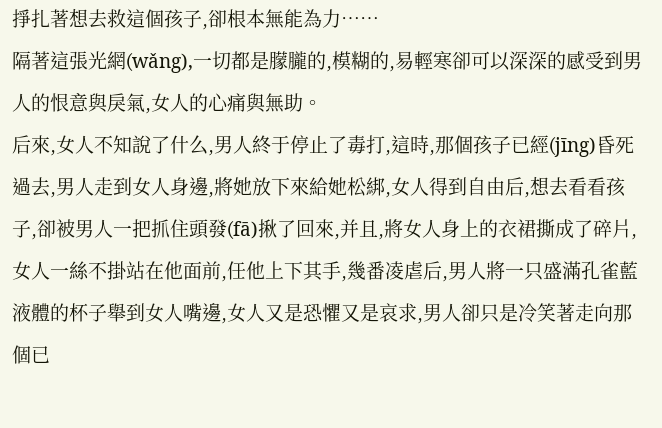掙扎著想去救這個孩子,卻根本無能為力……
隔著這張光網(wǎng),一切都是朦朧的,模糊的,易輕寒卻可以深深的感受到男人的恨意與戾氣,女人的心痛與無助。
后來,女人不知說了什么,男人終于停止了毒打,這時,那個孩子已經(jīng)昏死過去,男人走到女人身邊,將她放下來給她松綁,女人得到自由后,想去看看孩子,卻被男人一把抓住頭發(fā)揪了回來,并且,將女人身上的衣裙撕成了碎片,女人一絲不掛站在他面前,任他上下其手,幾番凌虐后,男人將一只盛滿孔雀藍液體的杯子舉到女人嘴邊,女人又是恐懼又是哀求,男人卻只是冷笑著走向那個已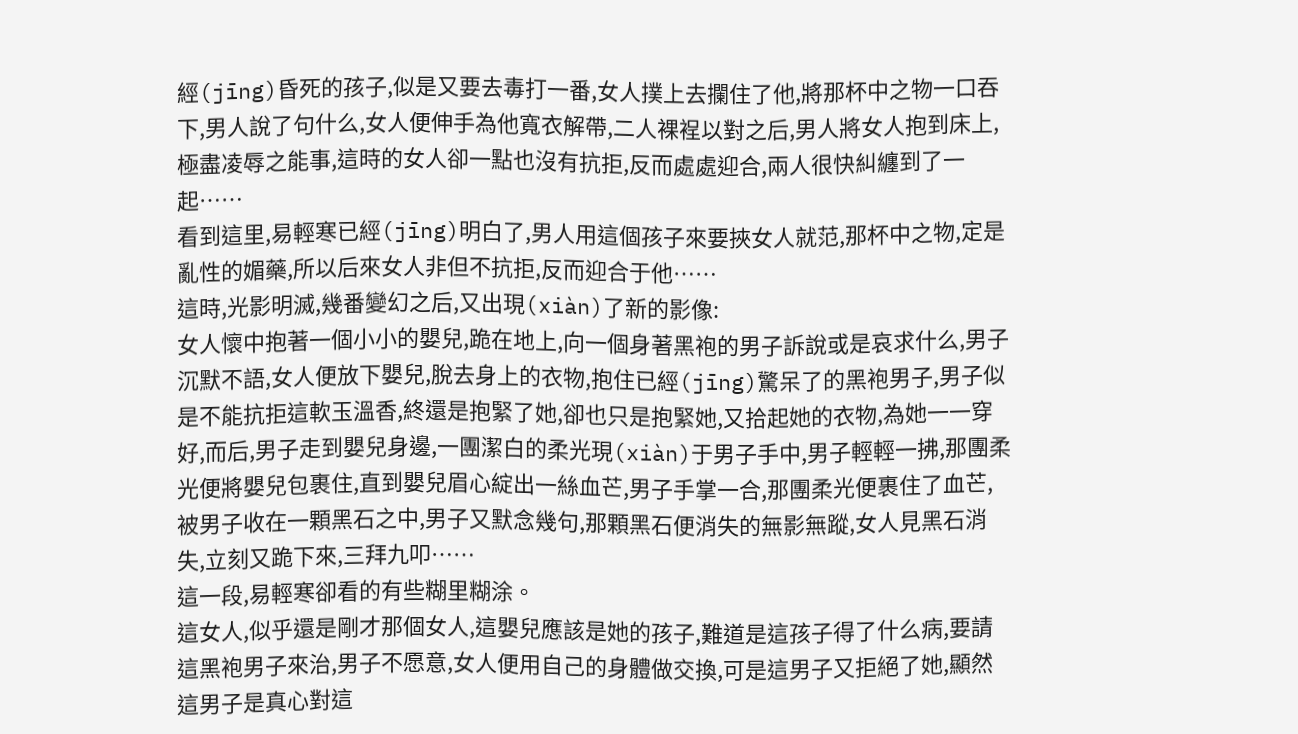經(jīng)昏死的孩子,似是又要去毒打一番,女人撲上去攔住了他,將那杯中之物一口吞下,男人說了句什么,女人便伸手為他寬衣解帶,二人裸裎以對之后,男人將女人抱到床上,極盡凌辱之能事,這時的女人卻一點也沒有抗拒,反而處處迎合,兩人很快糾纏到了一起……
看到這里,易輕寒已經(jīng)明白了,男人用這個孩子來要挾女人就范,那杯中之物,定是亂性的媚藥,所以后來女人非但不抗拒,反而迎合于他……
這時,光影明滅,幾番變幻之后,又出現(xiàn)了新的影像:
女人懷中抱著一個小小的嬰兒,跪在地上,向一個身著黑袍的男子訴說或是哀求什么,男子沉默不語,女人便放下嬰兒,脫去身上的衣物,抱住已經(jīng)驚呆了的黑袍男子,男子似是不能抗拒這軟玉溫香,終還是抱緊了她,卻也只是抱緊她,又拾起她的衣物,為她一一穿好,而后,男子走到嬰兒身邊,一團潔白的柔光現(xiàn)于男子手中,男子輕輕一拂,那團柔光便將嬰兒包裹住,直到嬰兒眉心綻出一絲血芒,男子手掌一合,那團柔光便裹住了血芒,被男子收在一顆黑石之中,男子又默念幾句,那顆黑石便消失的無影無蹤,女人見黑石消失,立刻又跪下來,三拜九叩……
這一段,易輕寒卻看的有些糊里糊涂。
這女人,似乎還是剛才那個女人,這嬰兒應該是她的孩子,難道是這孩子得了什么病,要請這黑袍男子來治,男子不愿意,女人便用自己的身體做交換,可是這男子又拒絕了她,顯然這男子是真心對這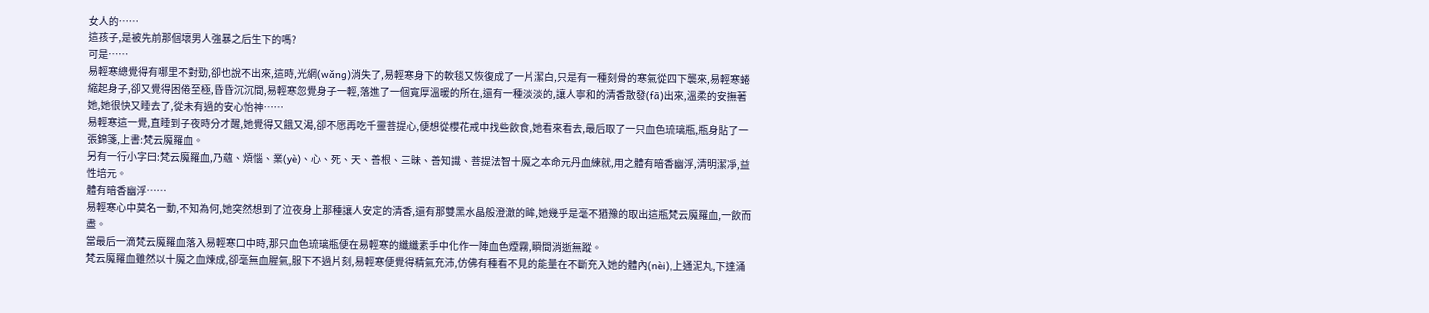女人的……
這孩子,是被先前那個壞男人強暴之后生下的嗎?
可是……
易輕寒總覺得有哪里不對勁,卻也說不出來,這時,光網(wǎng)消失了,易輕寒身下的軟毯又恢復成了一片潔白,只是有一種刻骨的寒氣從四下襲來,易輕寒蜷縮起身子,卻又覺得困倦至極,昏昏沉沉間,易輕寒忽覺身子一輕,落進了一個寬厚溫暖的所在,還有一種淡淡的,讓人寧和的清香散發(fā)出來,溫柔的安撫著她,她很快又睡去了,從未有過的安心怡神……
易輕寒這一覺,直睡到子夜時分才醒,她覺得又餓又渴,卻不愿再吃千靈菩提心,便想從櫻花戒中找些飲食,她看來看去,最后取了一只血色琉璃瓶,瓶身貼了一張錦箋,上書:梵云魔羅血。
另有一行小字曰:梵云魔羅血,乃蘊、煩惱、業(yè)、心、死、天、善根、三昧、善知識、菩提法智十魔之本命元丹血練就,用之體有暗香幽浮,清明潔凈,益性培元。
體有暗香幽浮……
易輕寒心中莫名一動,不知為何,她突然想到了泣夜身上那種讓人安定的清香,還有那雙黑水晶般澄澈的眸,她幾乎是毫不猶豫的取出這瓶梵云魔羅血,一飲而盡。
當最后一滴梵云魔羅血落入易輕寒口中時,那只血色琉璃瓶便在易輕寒的纖纖素手中化作一陣血色煙霧,瞬間消逝無蹤。
梵云魔羅血雖然以十魔之血煉成,卻毫無血腥氣,服下不過片刻,易輕寒便覺得精氣充沛,仿佛有種看不見的能量在不斷充入她的體內(nèi),上通泥丸,下達涌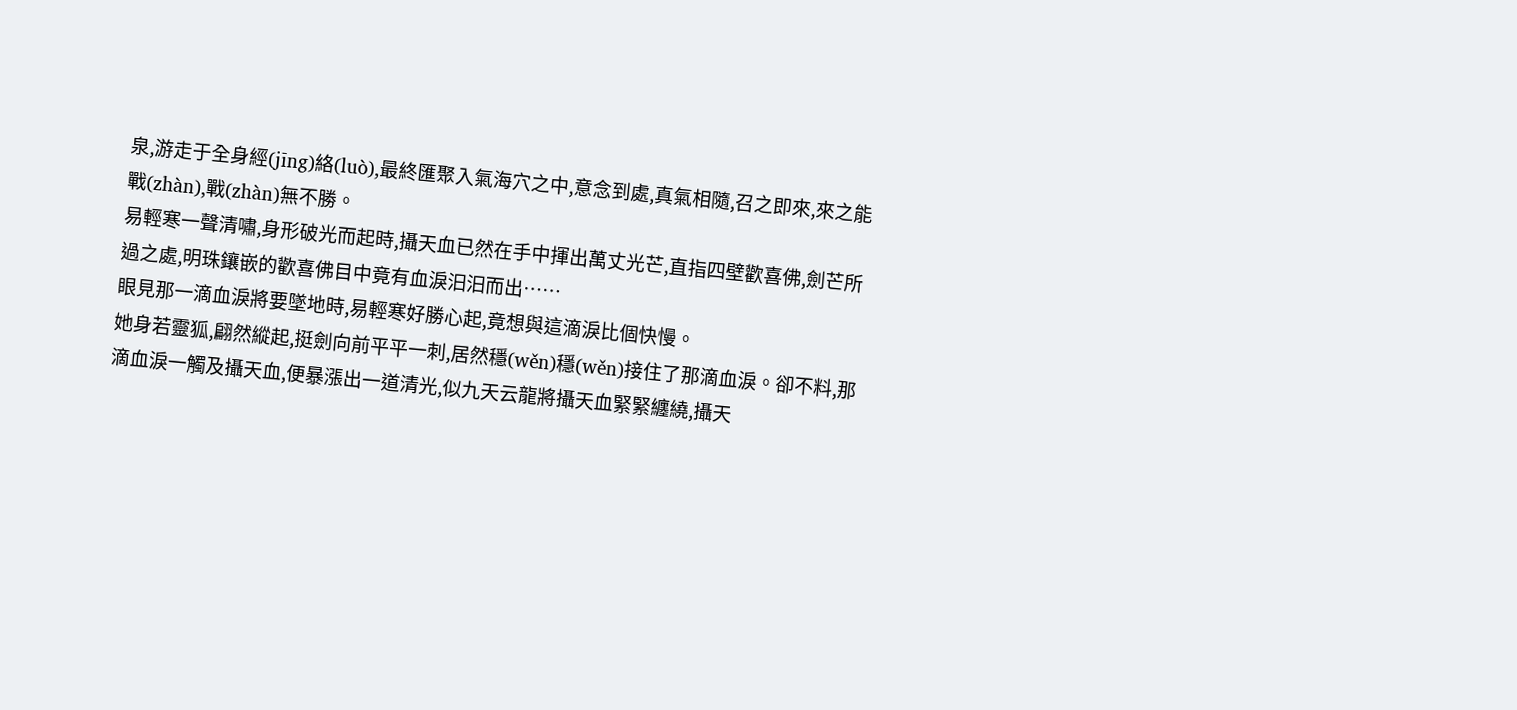泉,游走于全身經(jīng)絡(luò),最終匯聚入氣海穴之中,意念到處,真氣相隨,召之即來,來之能戰(zhàn),戰(zhàn)無不勝。
易輕寒一聲清嘯,身形破光而起時,攝天血已然在手中揮出萬丈光芒,直指四壁歡喜佛,劍芒所過之處,明珠鑲嵌的歡喜佛目中竟有血淚汩汩而出……
眼見那一滴血淚將要墜地時,易輕寒好勝心起,竟想與這滴淚比個快慢。
她身若靈狐,翩然縱起,挺劍向前平平一刺,居然穩(wěn)穩(wěn)接住了那滴血淚。卻不料,那滴血淚一觸及攝天血,便暴漲出一道清光,似九天云龍將攝天血緊緊纏繞,攝天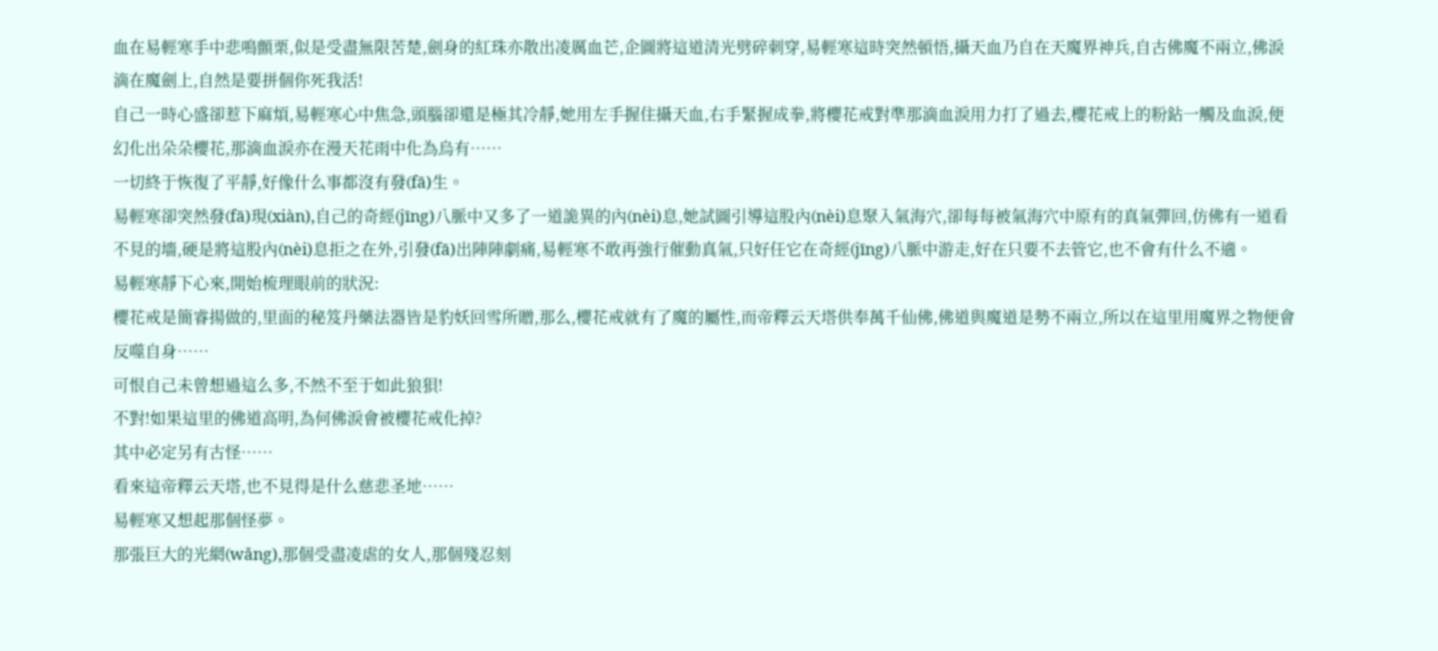血在易輕寒手中悲鳴顫栗,似是受盡無限苦楚,劍身的紅珠亦散出凌厲血芒,企圖將這道清光劈碎刺穿,易輕寒這時突然頓悟,攝天血乃自在天魔界神兵,自古佛魔不兩立,佛淚滴在魔劍上,自然是要拼個你死我活!
自己一時心盛卻惹下麻煩,易輕寒心中焦急,頭腦卻還是極其冷靜,她用左手握住攝天血,右手緊握成拳,將櫻花戒對準那滴血淚用力打了過去,櫻花戒上的粉鉆一觸及血淚,便幻化出朵朵櫻花,那滴血淚亦在漫天花雨中化為烏有……
一切終于恢復了平靜,好像什么事都沒有發(fā)生。
易輕寒卻突然發(fā)現(xiàn),自己的奇經(jīng)八脈中又多了一道詭異的內(nèi)息,她試圖引導這股內(nèi)息聚入氣海穴,卻每每被氣海穴中原有的真氣彈回,仿佛有一道看不見的墻,硬是將這股內(nèi)息拒之在外,引發(fā)出陣陣劇痛,易輕寒不敢再強行催動真氣,只好任它在奇經(jīng)八脈中游走,好在只要不去管它,也不會有什么不適。
易輕寒靜下心來,開始梳理眼前的狀況:
櫻花戒是簡睿揚做的,里面的秘笈丹藥法器皆是豹妖回雪所贈,那么,櫻花戒就有了魔的屬性,而帝釋云天塔供奉萬千仙佛,佛道與魔道是勢不兩立,所以在這里用魔界之物便會反噬自身……
可恨自己未曾想過這么多,不然不至于如此狼狽!
不對!如果這里的佛道高明,為何佛淚會被櫻花戒化掉?
其中必定另有古怪……
看來這帝釋云天塔,也不見得是什么慈悲圣地……
易輕寒又想起那個怪夢。
那張巨大的光網(wǎng),那個受盡凌虐的女人,那個殘忍刻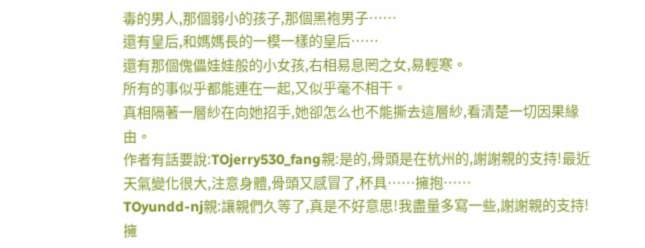毒的男人,那個弱小的孩子,那個黑袍男子……
還有皇后,和媽媽長的一模一樣的皇后……
還有那個傀儡娃娃般的小女孩,右相易息罔之女,易輕寒。
所有的事似乎都能連在一起,又似乎毫不相干。
真相隔著一層紗在向她招手,她卻怎么也不能撕去這層紗,看清楚一切因果緣由。
作者有話要說:TOjerry530_fang親:是的,骨頭是在杭州的,謝謝親的支持!最近天氣變化很大,注意身體,骨頭又感冒了,杯具……擁抱……
TOyundd-nj親:讓親們久等了,真是不好意思!我盡量多寫一些,謝謝親的支持!擁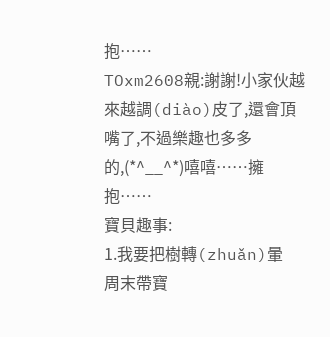抱……
TOxm2608親:謝謝!小家伙越來越調(diào)皮了,還會頂嘴了,不過樂趣也多多的,(*^__^*)嘻嘻……擁抱……
寶貝趣事:
1.我要把樹轉(zhuǎn)暈
周末帶寶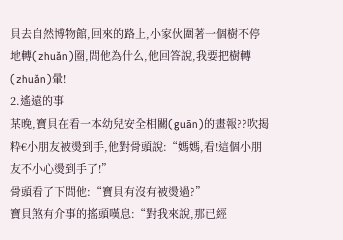貝去自然博物館,回來的路上,小家伙圍著一個樹不停地轉(zhuǎn)圈,問他為什么,他回答說,我要把樹轉(zhuǎn)暈!
2.遙遠的事
某晚,寶貝在看一本幼兒安全相關(guān)的畫報??吹揭粋€小朋友被燙到手,他對骨頭說:“媽媽,看!這個小朋友不小心燙到手了!”
骨頭看了下問他:“寶貝有沒有被燙過?”
寶貝煞有介事的搖頭嘆息:“對我來說,那已經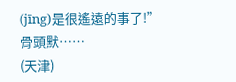(jīng)是很遙遠的事了!”
骨頭默……
(天津)